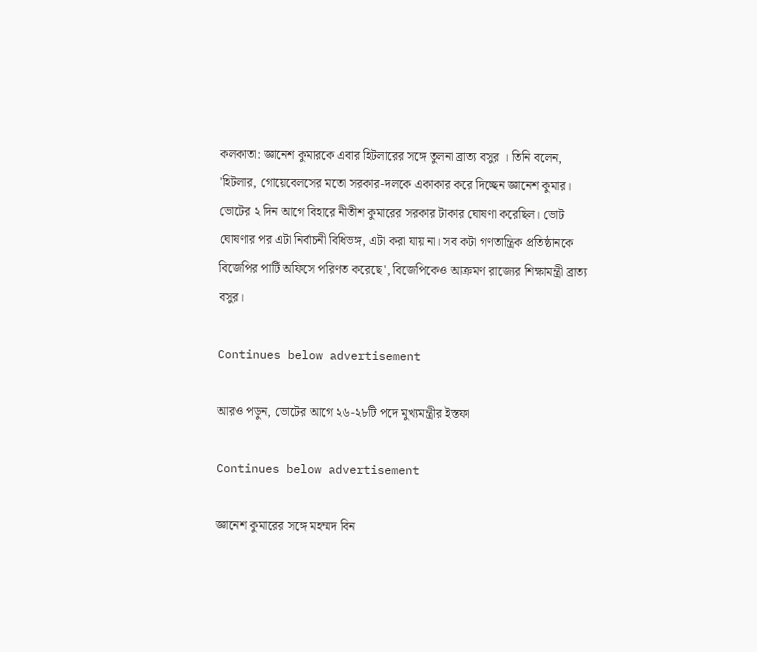কলকাতা: জ্ঞানেশ কুমারকে এবার হিটলারের সঙ্গে তুলনা ব্রাত্য বসুর । তিনি বলেন, 'হিটলার, গোয়েবেলসের মতো সরকার-দলকে একাকার করে দিচ্ছেন জ্ঞানেশ কুমার। ভোটের ২ দিন আগে বিহারে নীতীশ কুমারের সরকার টাকার ঘোষণা করেছিল। ভোট ঘোষণার পর এটা নির্বাচনী বিধিভঙ্গ, এটা করা যায় না। সব কটা গণতান্ত্রিক প্রতিষ্ঠানকে বিজেপির পার্টি অফিসে পরিণত করেছে', বিজেপিকেও আক্রমণ রাজ্যের শিক্ষামন্ত্রী ব্রাত্য বসুর।

Continues below advertisement

আরও পড়ুন, ভোটের আগে ২৬-২৮টি পদে মুখ্যমন্ত্রীর ইস্তফা

Continues below advertisement

জ্ঞানেশ কুমারের সঙ্গে মহম্মদ বিন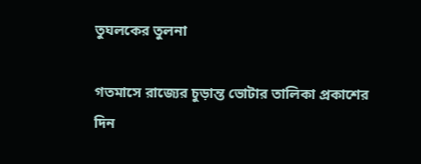তুঘলকের তুলনা

গতমাসে রাজ্যের চুড়ান্ত ভোটার তালিকা প্রকাশের দিন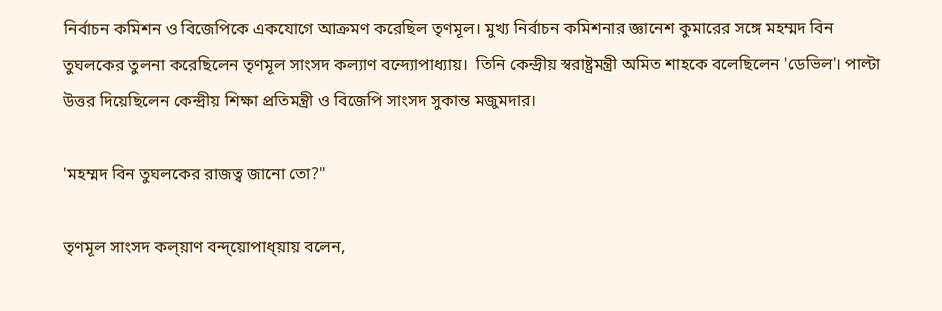নির্বাচন কমিশন ও বিজেপিকে একযোগে আক্রমণ করেছিল তৃণমূল। মুখ্য নির্বাচন কমিশনার জ্ঞানেশ কুমারের সঙ্গে মহম্মদ বিন তুঘলকের তুলনা করেছিলেন তৃণমূল সাংসদ কল্যাণ বন্দ্যোপাধ্যায়।  তিনি কেন্দ্রীয় স্বরাষ্ট্রমন্ত্রী অমিত শাহকে বলেছিলেন 'ডেভিল'। পাল্টা উত্তর দিয়েছিলেন কেন্দ্রীয় শিক্ষা প্রতিমন্ত্রী ও বিজেপি সাংসদ সুকান্ত মজুমদার।

'মহম্মদ বিন তুঘলকের রাজত্ব জানো তো?"

তৃণমূল সাংসদ কল্য়াণ বন্দ্য়োপাধ্য়ায় বলেন,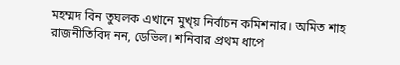মহম্মদ বিন তুঘলক এখানে মুখ্য় নির্বাচন কমিশনার। অমিত শাহ রাজনীতিবিদ নন, ডেভিল। শনিবার প্রথম ধাপে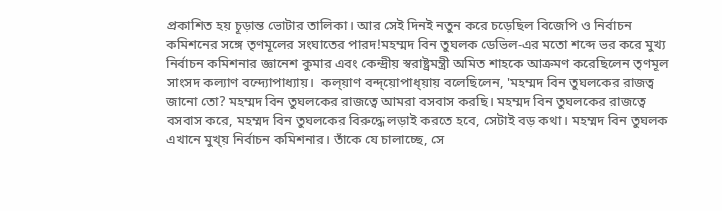প্রকাশিত হয় চূড়ান্ত ভোটার তালিকা। আর সেই দিনই নতুন করে চড়েছিল বিজেপি ও নির্বাচন কমিশনের সঙ্গে তৃণমূলের সংঘাতের পারদ!মহম্মদ বিন তুঘলক ডেভিল-এর মতো শব্দে ভর করে মুখ্য নির্বাচন কমিশনার জ্ঞানেশ কুমার এবং কেন্দ্রীয় স্বরাষ্ট্রমন্ত্রী অমিত শাহকে আক্রমণ করেছিলেন তৃণমূল সাংসদ কল্যাণ বন্দ্যোপাধ্যায়।  কল্য়াণ বন্দ্য়োপাধ্য়ায় বলেছিলেন, 'মহম্মদ বিন তুঘলকের রাজত্ব জানো তো? মহম্মদ বিন তুঘলকের রাজত্বে আমরা বসবাস করছি। মহম্মদ বিন তুঘলকের রাজত্বে বসবাস করে, মহম্মদ বিন তুঘলকের বিরুদ্ধে লড়াই করতে হবে, সেটাই বড় কথা। মহম্মদ বিন তুঘলক এখানে মুখ্য় নির্বাচন কমিশনার। তাঁকে যে চালাচ্ছে, সে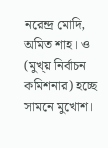নরেন্দ্র মোদি, অমিত শাহ। ও (মুখ্য় নির্বাচন কমিশনার) হচ্ছে সামনে মুখোশ।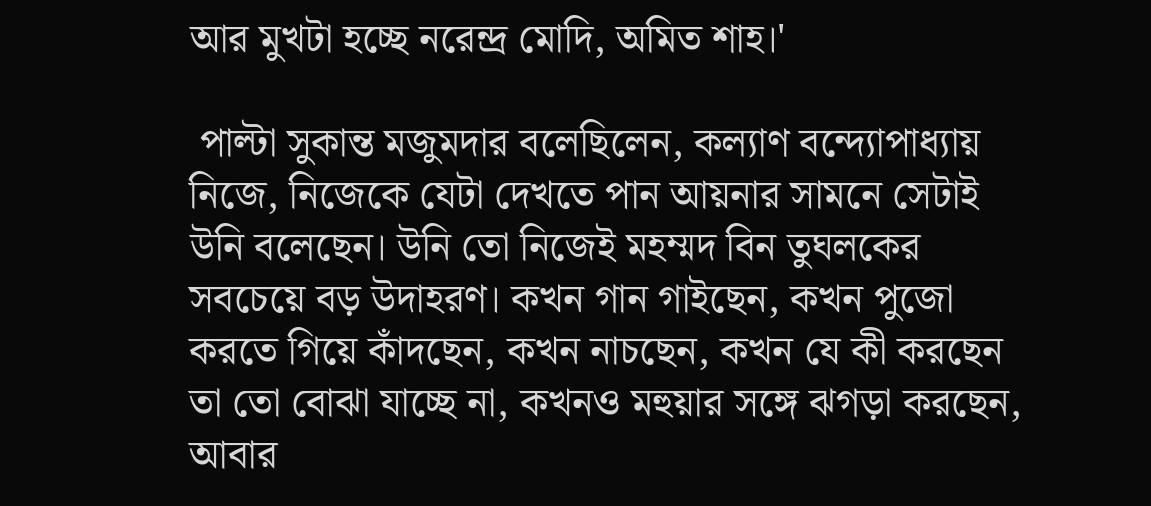আর মুখটা হচ্ছে নরেন্দ্র মোদি, অমিত শাহ।'

 পাল্টা সুকান্ত মজুমদার বলেছিলেন, কল্যাণ বন্দ্যোপাধ্যায় নিজে, নিজেকে যেটা দেখতে পান আয়নার সামনে সেটাই উনি বলেছেন। উনি তো নিজেই মহম্মদ বিন তুঘলকের সবচেয়ে বড় উদাহরণ। কখন গান গাইছেন, কখন পুজো করতে গিয়ে কাঁদছেন, কখন নাচছেন, কখন যে কী করছেন তা তো বোঝা যাচ্ছে না, কখনও মহুয়ার সঙ্গে ঝগড়া করছেন, আবার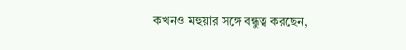কখনও মহুয়ার সঙ্গে বন্ধুত্ব করছেন,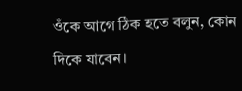ওঁকে আগে ঠিক হতে বলুন, কোন দিকে যাবেন।